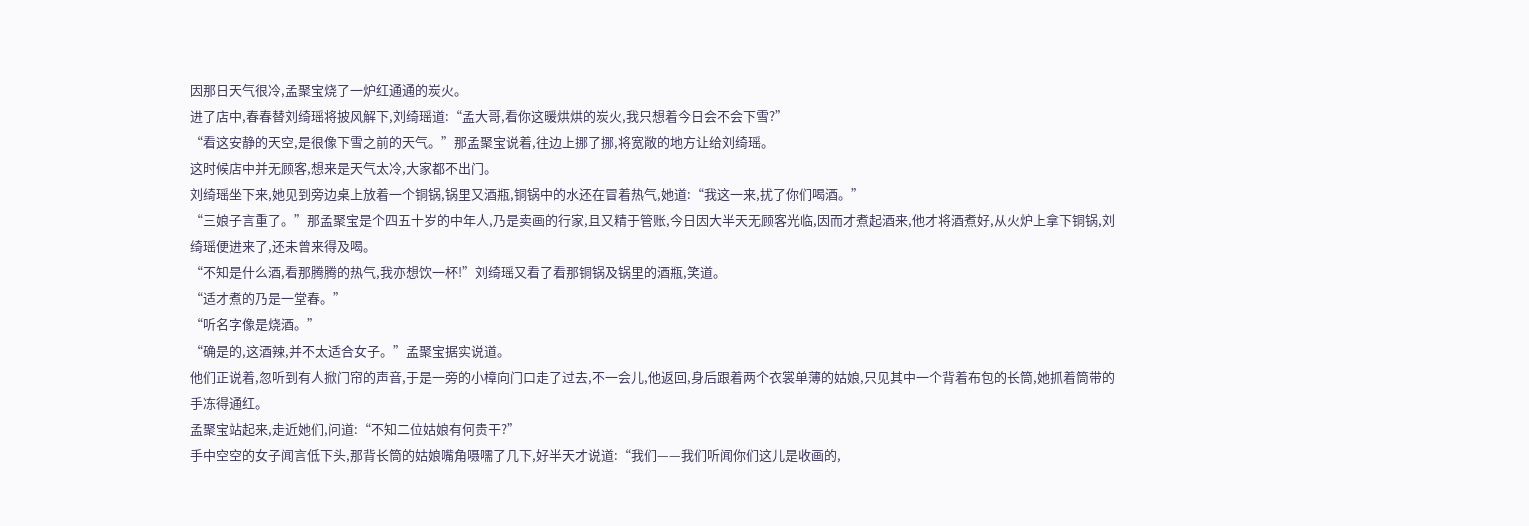因那日天气很冷,孟聚宝烧了一炉红通通的炭火。
进了店中,春春替刘绮瑶将披风解下,刘绮瑶道:“孟大哥,看你这暖烘烘的炭火,我只想着今日会不会下雪?”
“看这安静的天空,是很像下雪之前的天气。”那孟聚宝说着,往边上挪了挪,将宽敞的地方让给刘绮瑶。
这时候店中并无顾客,想来是天气太冷,大家都不出门。
刘绮瑶坐下来,她见到旁边桌上放着一个铜锅,锅里又酒瓶,铜锅中的水还在冒着热气,她道:“我这一来,扰了你们喝酒。”
“三娘子言重了。”那孟聚宝是个四五十岁的中年人,乃是卖画的行家,且又精于管账,今日因大半天无顾客光临,因而才煮起酒来,他才将酒煮好,从火炉上拿下铜锅,刘绮瑶便进来了,还未曾来得及喝。
“不知是什么酒,看那腾腾的热气,我亦想饮一杯!”刘绮瑶又看了看那铜锅及锅里的酒瓶,笑道。
“适才煮的乃是一堂春。”
“听名字像是烧酒。”
“确是的,这酒辣,并不太适合女子。”孟聚宝据实说道。
他们正说着,忽听到有人掀门帘的声音,于是一旁的小樟向门口走了过去,不一会儿,他返回,身后跟着两个衣裳单薄的姑娘,只见其中一个背着布包的长筒,她抓着筒带的手冻得通红。
孟聚宝站起来,走近她们,问道:“不知二位姑娘有何贵干?”
手中空空的女子闻言低下头,那背长筒的姑娘嘴角嗫嚅了几下,好半天才说道:“我们——我们听闻你们这儿是收画的,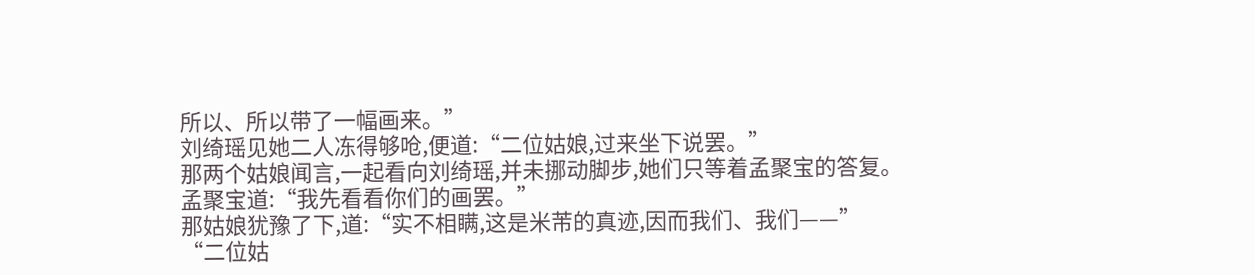所以、所以带了一幅画来。”
刘绮瑶见她二人冻得够呛,便道:“二位姑娘,过来坐下说罢。”
那两个姑娘闻言,一起看向刘绮瑶,并未挪动脚步,她们只等着孟聚宝的答复。
孟聚宝道:“我先看看你们的画罢。”
那姑娘犹豫了下,道:“实不相瞒,这是米芾的真迹,因而我们、我们——”
“二位姑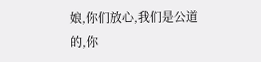娘,你们放心,我们是公道的,你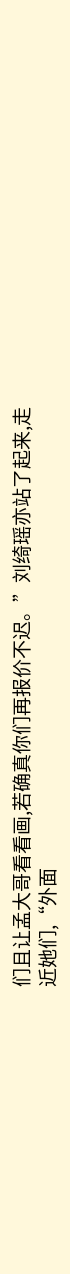们且让孟大哥看看画,若确真你们再报价不迟。”刘绮瑶亦站了起来,走近她们,“外面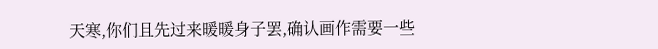天寒,你们且先过来暖暖身子罢,确认画作需要一些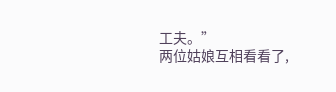工夫。”
两位姑娘互相看看了,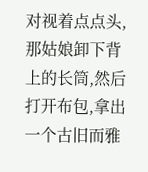对视着点点头,那姑娘卸下背上的长筒,然后打开布包,拿出一个古旧而雅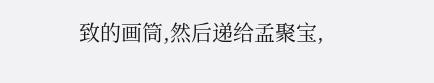致的画筒,然后递给孟聚宝,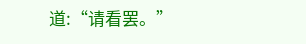道:“请看罢。”